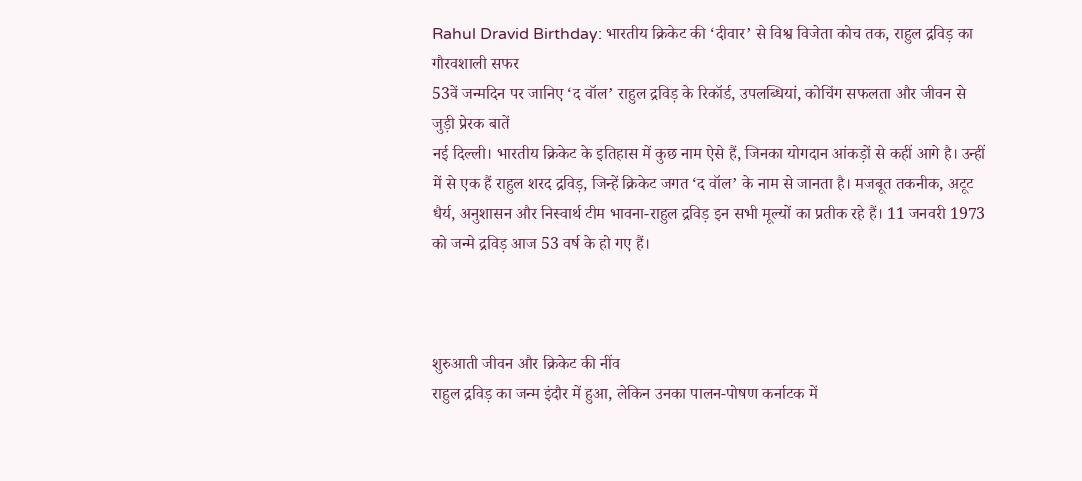Rahul Dravid Birthday: भारतीय क्रिकेट की ‘दीवार’ से विश्व विजेता कोच तक, राहुल द्रविड़ का गौरवशाली सफर
53वें जन्मदिन पर जानिए ‘द वॉल’ राहुल द्रविड़ के रिकॉर्ड, उपलब्धियां, कोचिंग सफलता और जीवन से जुड़ी प्रेरक बातें
नई दिल्ली। भारतीय क्रिकेट के इतिहास में कुछ नाम ऐसे हैं, जिनका योगदान आंकड़ों से कहीं आगे है। उन्हीं में से एक हैं राहुल शरद द्रविड़, जिन्हें क्रिकेट जगत ‘द वॉल’ के नाम से जानता है। मजबूत तकनीक, अटूट धैर्य, अनुशासन और निस्वार्थ टीम भावना-राहुल द्रविड़ इन सभी मूल्यों का प्रतीक रहे हैं। 11 जनवरी 1973 को जन्मे द्रविड़ आज 53 वर्ष के हो गए हैं।



शुरुआती जीवन और क्रिकेट की नींव
राहुल द्रविड़ का जन्म इंदौर में हुआ, लेकिन उनका पालन-पोषण कर्नाटक में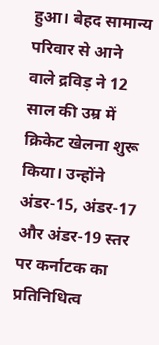हुआ। बेहद सामान्य परिवार से आने वाले द्रविड़ ने 12 साल की उम्र में क्रिकेट खेलना शुरू किया। उन्होंने अंडर-15, अंडर-17 और अंडर-19 स्तर पर कर्नाटक का प्रतिनिधित्व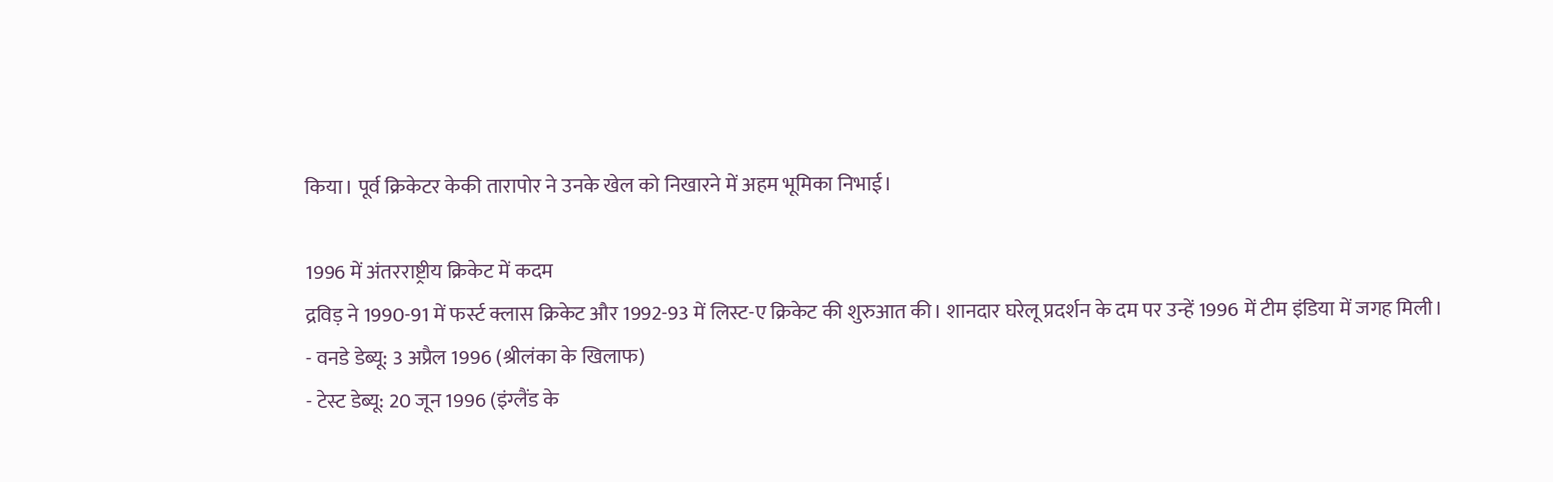किया। पूर्व क्रिकेटर केकी तारापोर ने उनके खेल को निखारने में अहम भूमिका निभाई।

1996 में अंतरराष्ट्रीय क्रिकेट में कदम
द्रविड़ ने 1990-91 में फर्स्ट क्लास क्रिकेट और 1992-93 में लिस्ट-ए क्रिकेट की शुरुआत की। शानदार घरेलू प्रदर्शन के दम पर उन्हें 1996 में टीम इंडिया में जगह मिली।
- वनडे डेब्यू: 3 अप्रैल 1996 (श्रीलंका के खिलाफ)
- टेस्ट डेब्यू: 20 जून 1996 (इंग्लैंड के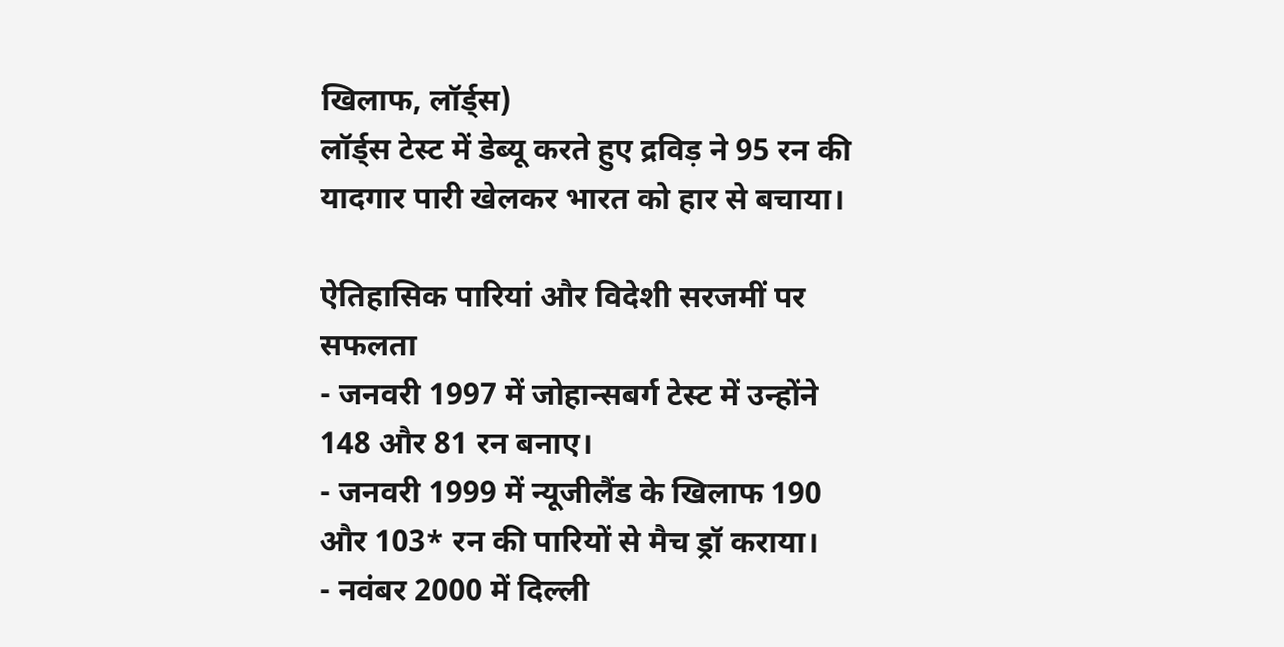खिलाफ, लॉर्ड्स)
लॉर्ड्स टेस्ट में डेब्यू करते हुए द्रविड़ ने 95 रन की यादगार पारी खेलकर भारत को हार से बचाया।

ऐतिहासिक पारियां और विदेशी सरजमीं पर सफलता
- जनवरी 1997 में जोहान्सबर्ग टेस्ट में उन्होंने 148 और 81 रन बनाए।
- जनवरी 1999 में न्यूजीलैंड के खिलाफ 190 और 103* रन की पारियों से मैच ड्रॉ कराया।
- नवंबर 2000 में दिल्ली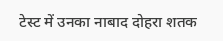टेस्ट में उनका नाबाद दोहरा शतक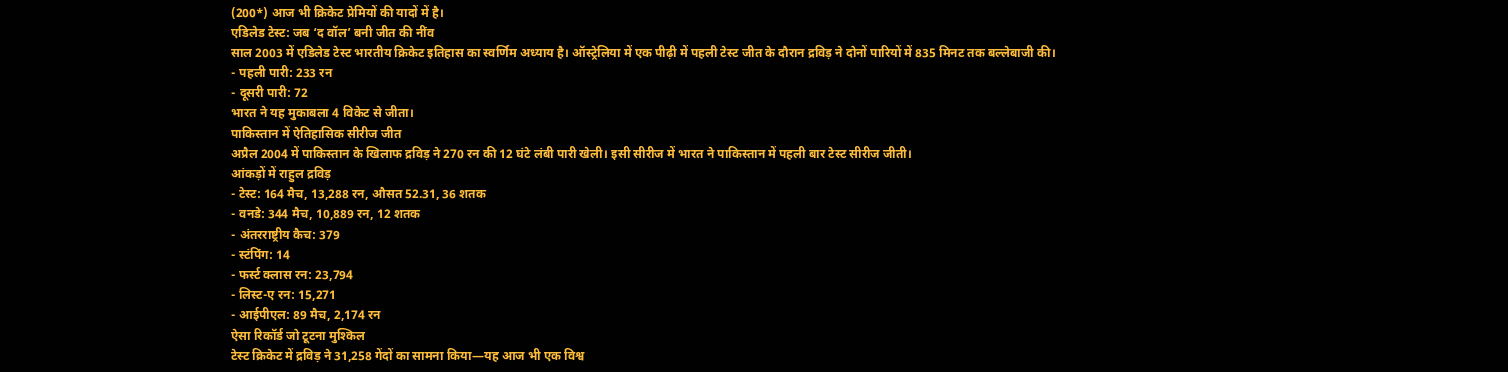(200*) आज भी क्रिकेट प्रेमियों की यादों में है।
एडिलेड टेस्ट: जब ‘द वॉल’ बनी जीत की नींव
साल 2003 में एडिलेड टेस्ट भारतीय क्रिकेट इतिहास का स्वर्णिम अध्याय है। ऑस्ट्रेलिया में एक पीढ़ी में पहली टेस्ट जीत के दौरान द्रविड़ ने दोनों पारियों में 835 मिनट तक बल्लेबाजी की।
- पहली पारी: 233 रन
- दूसरी पारी: 72
भारत ने यह मुकाबला 4 विकेट से जीता।
पाकिस्तान में ऐतिहासिक सीरीज जीत
अप्रैल 2004 में पाकिस्तान के खिलाफ द्रविड़ ने 270 रन की 12 घंटे लंबी पारी खेली। इसी सीरीज में भारत ने पाकिस्तान में पहली बार टेस्ट सीरीज जीती।
आंकड़ों में राहुल द्रविड़
- टेस्ट: 164 मैच, 13,288 रन, औसत 52.31, 36 शतक
- वनडे: 344 मैच, 10,889 रन, 12 शतक
- अंतरराष्ट्रीय कैच: 379
- स्टंपिंग: 14
- फर्स्ट क्लास रन: 23,794
- लिस्ट-ए रन: 15,271
- आईपीएल: 89 मैच, 2,174 रन
ऐसा रिकॉर्ड जो टूटना मुश्किल
टेस्ट क्रिकेट में द्रविड़ ने 31,258 गेंदों का सामना किया—यह आज भी एक विश्व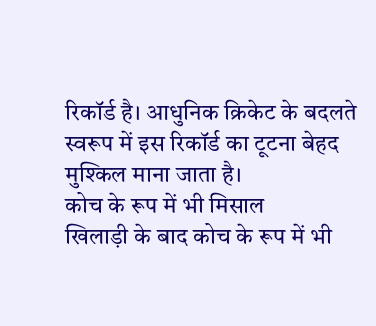रिकॉर्ड है। आधुनिक क्रिकेट के बदलते स्वरूप में इस रिकॉर्ड का टूटना बेहद मुश्किल माना जाता है।
कोच के रूप में भी मिसाल
खिलाड़ी के बाद कोच के रूप में भी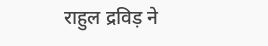राहुल द्रविड़ ने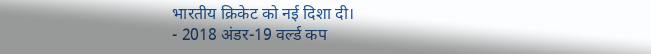भारतीय क्रिकेट को नई दिशा दी।
- 2018 अंडर-19 वर्ल्ड कप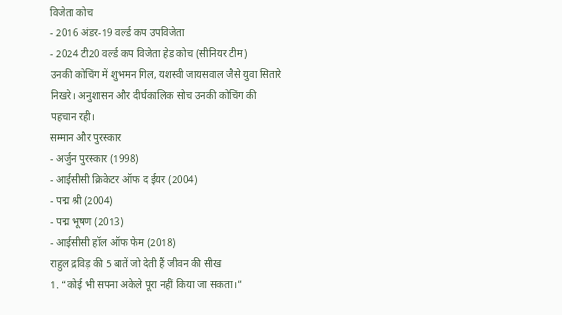विजेता कोच
- 2016 अंडर-19 वर्ल्ड कप उपविजेता
- 2024 टी20 वर्ल्ड कप विजेता हेड कोच (सीनियर टीम)
उनकी कोचिंग में शुभमन गिल, यशस्वी जायसवाल जैसे युवा सितारे निखरे। अनुशासन और दीर्घकालिक सोच उनकी कोचिंग की पहचान रही।
सम्मान और पुरस्कार
- अर्जुन पुरस्कार (1998)
- आईसीसी क्रिकेटर ऑफ द ईयर (2004)
- पद्म श्री (2004)
- पद्म भूषण (2013)
- आईसीसी हॉल ऑफ फेम (2018)
राहुल द्रविड़ की 5 बातें जो देती हैं जीवन की सीख
1. “कोई भी सपना अकेले पूरा नहीं किया जा सकता।”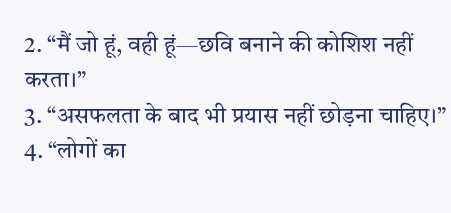2. “मैं जो हूं, वही हूं—छवि बनाने की कोशिश नहीं करता।”
3. “असफलता के बाद भी प्रयास नहीं छोड़ना चाहिए।”
4. “लोगों का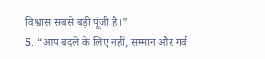विश्वास सबसे बड़ी पूंजी है।”
5. “आप बदले के लिए नहीं, सम्मान और गर्व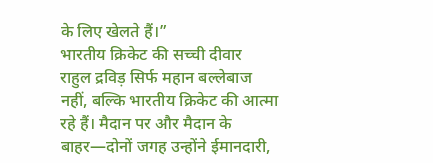के लिए खेलते हैं।”
भारतीय क्रिकेट की सच्ची दीवार
राहुल द्रविड़ सिर्फ महान बल्लेबाज नहीं, बल्कि भारतीय क्रिकेट की आत्मा रहे हैं। मैदान पर और मैदान के बाहर—दोनों जगह उन्होंने ईमानदारी,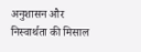अनुशासन और निस्वार्थता की मिसाल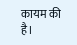कायम की है।